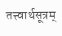तत्त्वार्थसूत्रम्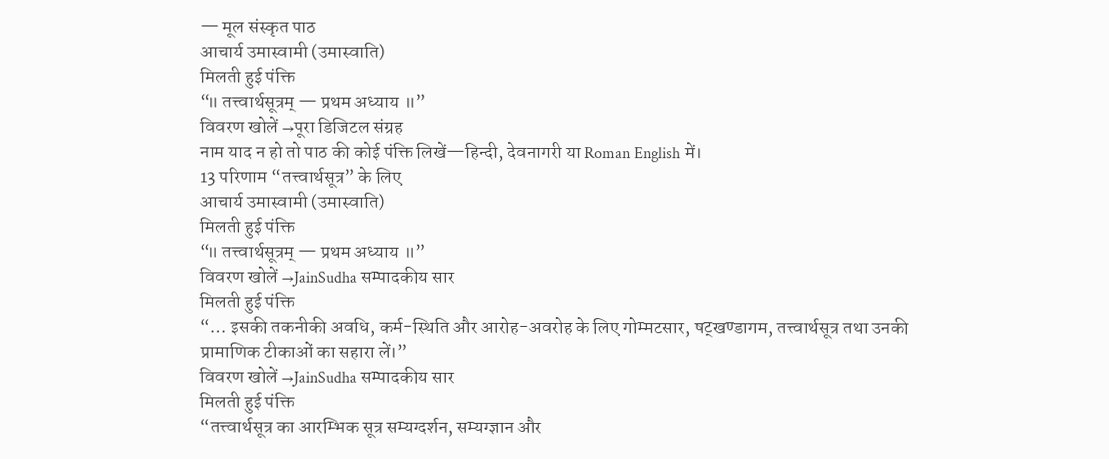— मूल संस्कृत पाठ
आचार्य उमास्वामी (उमास्वाति)
मिलती हुई पंक्ति
“॥ तत्त्वार्थसूत्रम् — प्रथम अध्याय ॥”
विवरण खोलें →पूरा डिजिटल संग्रह
नाम याद न हो तो पाठ की कोई पंक्ति लिखें—हिन्दी, देवनागरी या Roman English में।
13 परिणाम “तत्त्वार्थसूत्र” के लिए
आचार्य उमास्वामी (उमास्वाति)
मिलती हुई पंक्ति
“॥ तत्त्वार्थसूत्रम् — प्रथम अध्याय ॥”
विवरण खोलें →JainSudha सम्पादकीय सार
मिलती हुई पंक्ति
“… इसकी तकनीकी अवधि, कर्म-स्थिति और आरोह-अवरोह के लिए गोम्मटसार, षट्खण्डागम, तत्त्वार्थसूत्र तथा उनकी प्रामाणिक टीकाओं का सहारा लें।”
विवरण खोलें →JainSudha सम्पादकीय सार
मिलती हुई पंक्ति
“तत्त्वार्थसूत्र का आरम्भिक सूत्र सम्यग्दर्शन, सम्यग्ज्ञान और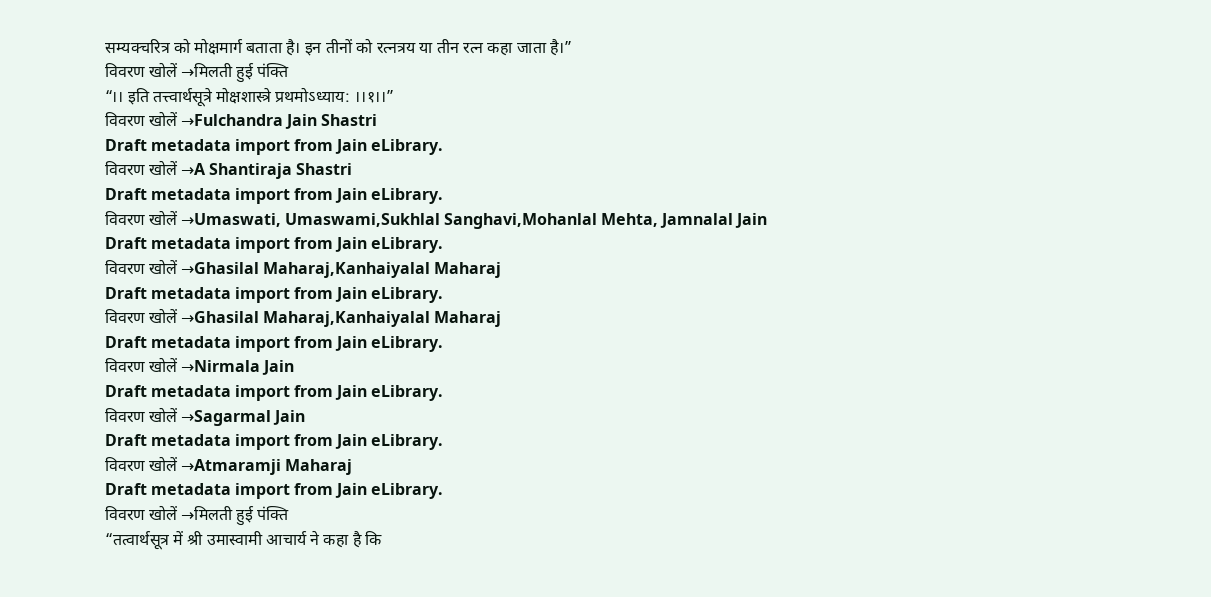सम्यक्चरित्र को मोक्षमार्ग बताता है। इन तीनों को रत्नत्रय या तीन रत्न कहा जाता है।”
विवरण खोलें →मिलती हुई पंक्ति
“।। इति तत्त्वार्थसूत्रे मोक्षशास्त्रे प्रथमोऽध्याय: ।।१।।”
विवरण खोलें →Fulchandra Jain Shastri
Draft metadata import from Jain eLibrary.
विवरण खोलें →A Shantiraja Shastri
Draft metadata import from Jain eLibrary.
विवरण खोलें →Umaswati, Umaswami,Sukhlal Sanghavi,Mohanlal Mehta, Jamnalal Jain
Draft metadata import from Jain eLibrary.
विवरण खोलें →Ghasilal Maharaj,Kanhaiyalal Maharaj
Draft metadata import from Jain eLibrary.
विवरण खोलें →Ghasilal Maharaj,Kanhaiyalal Maharaj
Draft metadata import from Jain eLibrary.
विवरण खोलें →Nirmala Jain
Draft metadata import from Jain eLibrary.
विवरण खोलें →Sagarmal Jain
Draft metadata import from Jain eLibrary.
विवरण खोलें →Atmaramji Maharaj
Draft metadata import from Jain eLibrary.
विवरण खोलें →मिलती हुई पंक्ति
“तत्वार्थसूत्र में श्री उमास्वामी आचार्य ने कहा है कि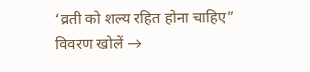‘व्रती को शल्य रहित होना चाहिए”
विवरण खोलें →